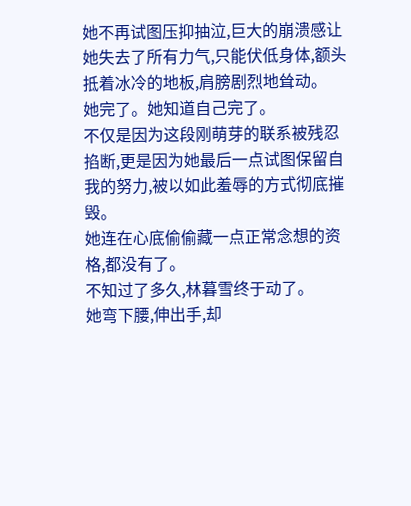她不再试图压抑抽泣,巨大的崩溃感让她失去了所有力气,只能伏低身体,额头抵着冰冷的地板,肩膀剧烈地耸动。
她完了。她知道自己完了。
不仅是因为这段刚萌芽的联系被残忍掐断,更是因为她最后一点试图保留自我的努力,被以如此羞辱的方式彻底摧毁。
她连在心底偷偷藏一点正常念想的资格,都没有了。
不知过了多久,林暮雪终于动了。
她弯下腰,伸出手,却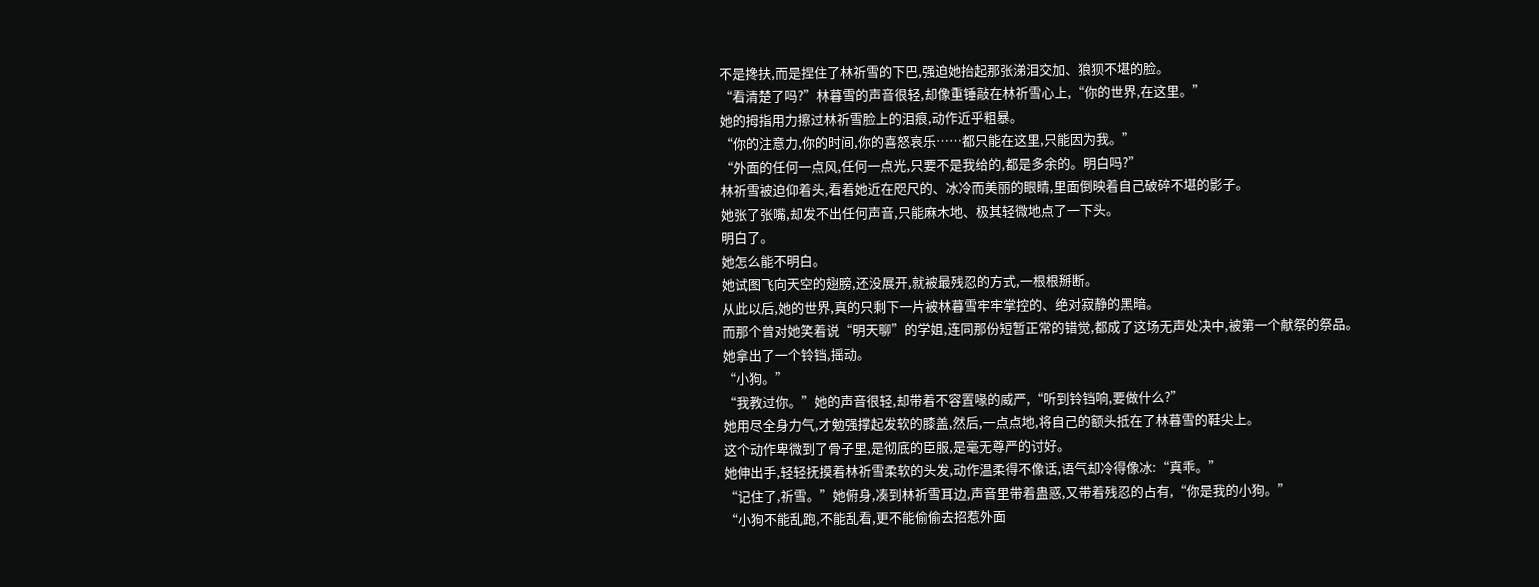不是搀扶,而是捏住了林祈雪的下巴,强迫她抬起那张涕泪交加、狼狈不堪的脸。
“看清楚了吗?”林暮雪的声音很轻,却像重锤敲在林祈雪心上,“你的世界,在这里。”
她的拇指用力擦过林祈雪脸上的泪痕,动作近乎粗暴。
“你的注意力,你的时间,你的喜怒哀乐……都只能在这里,只能因为我。”
“外面的任何一点风,任何一点光,只要不是我给的,都是多余的。明白吗?”
林祈雪被迫仰着头,看着她近在咫尺的、冰冷而美丽的眼睛,里面倒映着自己破碎不堪的影子。
她张了张嘴,却发不出任何声音,只能麻木地、极其轻微地点了一下头。
明白了。
她怎么能不明白。
她试图飞向天空的翅膀,还没展开,就被最残忍的方式,一根根掰断。
从此以后,她的世界,真的只剩下一片被林暮雪牢牢掌控的、绝对寂静的黑暗。
而那个曾对她笑着说“明天聊”的学姐,连同那份短暂正常的错觉,都成了这场无声处决中,被第一个献祭的祭品。
她拿出了一个铃铛,摇动。
“小狗。”
“我教过你。”她的声音很轻,却带着不容置喙的威严,“听到铃铛响,要做什么?”
她用尽全身力气,才勉强撑起发软的膝盖,然后,一点点地,将自己的额头抵在了林暮雪的鞋尖上。
这个动作卑微到了骨子里,是彻底的臣服,是毫无尊严的讨好。
她伸出手,轻轻抚摸着林祈雪柔软的头发,动作温柔得不像话,语气却冷得像冰:“真乖。”
“记住了,祈雪。”她俯身,凑到林祈雪耳边,声音里带着蛊惑,又带着残忍的占有,“你是我的小狗。”
“小狗不能乱跑,不能乱看,更不能偷偷去招惹外面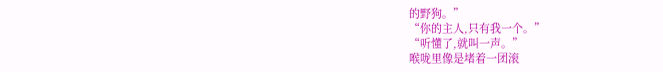的野狗。”
“你的主人,只有我一个。”
“听懂了,就叫一声。”
喉咙里像是堵着一团滚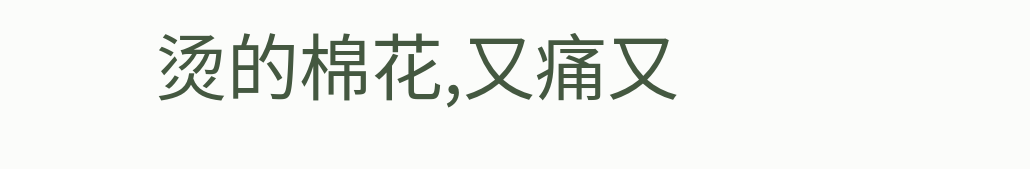烫的棉花,又痛又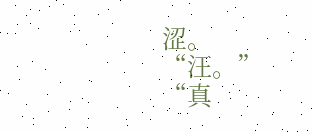涩。
“汪。”
“真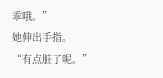乖哦。”
她伸出手指。
“有点脏了呢。”